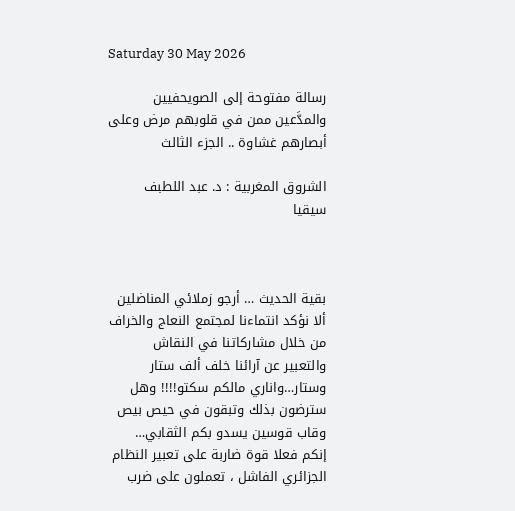Saturday 30 May 2026

رسالة مفتوحة إلى الصويحفيين والمدَّعين ممن في قلوبهم مرض وعلى أبصارهم غشاوة .. الجزء الثالث

الشروق المغربية : د. عبد اللطبف سيقيا



بقية الحديث … أرجو زملائي المناضلين ألا نؤكد انتماءنا لمجتمع النعاج والخراف من خلال مشاركاتنا في النقاش والتعبير عن آرائنا خلف ألف ستار وستار…واناري مالكم سكتو!!!! وهل سترضون بذلك وتبقون في حيص بيص وقاب قوسين يسدو بكم الثقابي…
إنكم فعلا قوة ضاربة على تعبير النظام الجزائري الفاشل ، تعملون على ضرب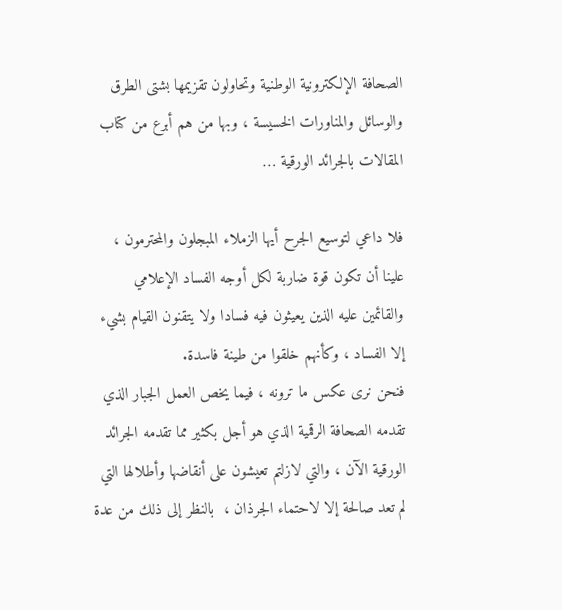الصحافة الإلكترونية الوطنية وتحاولون تقزيمها بشتى الطرق والوسائل والمناورات الخسيسة ، وبها من هم أبرع من كتاب المقالات بالجرائد الورقية …

فلا داعي لتوسيع الجرح أيها الزملاء المبجلون والمحترمون ، علينا أن تكون قوة ضاربة لكل أوجه الفساد الإعلامي والقائمين عليه الذين يعيثون فيه فسادا ولا يتقنون القيام بشيء  إلا الفساد ، وكأنهم خلقوا من طينة فاسدة.
فنحن نرى عكس ما ترونه ، فيما يخص العمل الجبار الذي تقدمه الصحافة الرقمية الذي هو أجل بكثير مما تقدمه الجرائد الورقية الآن ، والتي لازلتم تعيشون على أنقاضها وأطلالها التي لم تعد صالحة إلا لاحتماء الجرذان ،  بالنظر إلى ذلك من عدة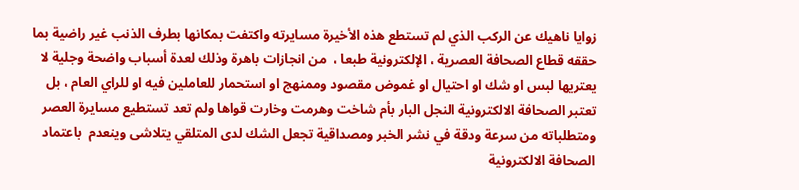زوايا ناهيك عن الركب الذي لم تستطع هذه الأخيرة مسايرته واكتفت بمكانها بطرف الذنب غير راضية بما حققه قطاع الصحافة العصرية ، الإلكترونية طبعا ،  من انجازات باهرة وذلك لعدة أسباب واضحة وجلية لا يعتريها لبس او شك او احتيال او غموض مقصود وممنهج او استحمار للعاملين فيه او للراي العام ، بل تعتبر الصحافة الالكترونية النجل البار بأم شاخت وهرمت وخارت قواها ولم تعد تستطيع مسايرة العصر ومتطلباته من سرعة ودقة في نشر الخبر ومصداقية تجعل الشك لدى المتلقي يتلاشى وينعدم  باعتماد الصحافة الالكترونية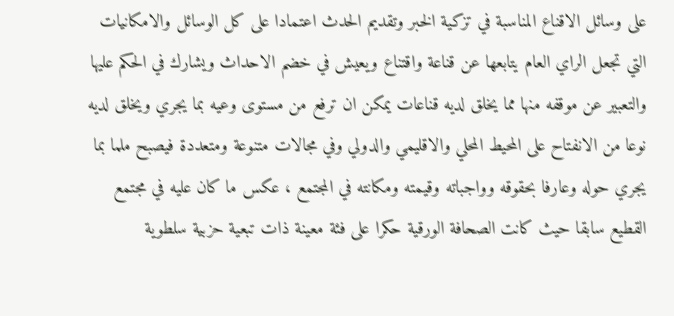على وسائل الاقناع المناسبة في تزكية الخبر وتقديم الحدث اعتمادا على كل الوسائل والامكانيات التي تجعل الراي العام يتابعها عن قناعة واقتناع ويعيش في خضم الاحداث ويشارك في الحكم عليها والتعبير عن موقفه منها مما يخلق لديه قناعات يمكن ان ترفع من مستوى وعيه بما يجري ويخلق لديه نوعا من الانفتاح على المحيط المحلي والاقليمي والدولي وفي مجالات متنوعة ومتعددة فيصبح ملما بما يجري حوله وعارفا بحقوقه وواجباته وقيمته ومكانته في المجتمع ، عكس ما كان عليه في مجتمع القطيع سابقا حيث كانت الصحافة الورقية حكرا على فئة معينة ذات تبعية حزبية سلطوية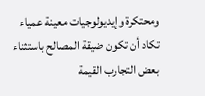ومحتكرة وإيديولوجيات معينة عمياء تكاد أن تكون ضيقة المصالح باستثناء بعض التجارب القيمة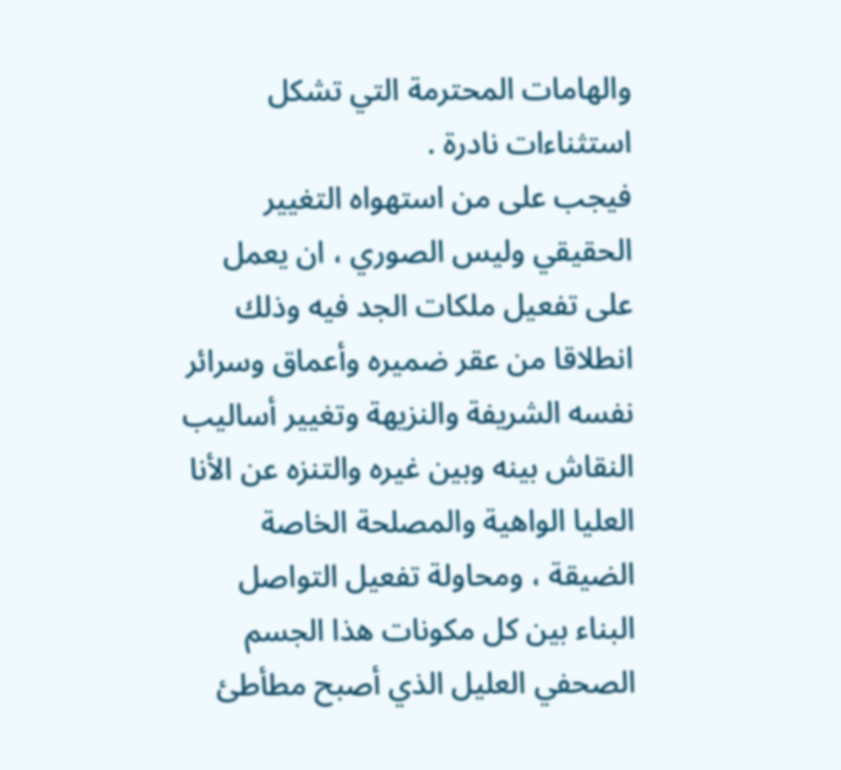والهامات المحترمة التي تشكل استثناءات نادرة .
فيجب على من استهواه التغيير الحقيقي وليس الصوري ، ان يعمل على تفعيل ملكات الجد فيه وذلك انطلاقا من عقر ضميره وأعماق وسرائر نفسه الشريفة والنزيهة وتغيير أساليب النقاش بينه وبين غيره والتنزه عن الأنا العليا الواهية والمصلحة الخاصة الضيقة ، ومحاولة تفعيل التواصل البناء بين كل مكونات هذا الجسم الصحفي العليل الذي أصبح مطأطئ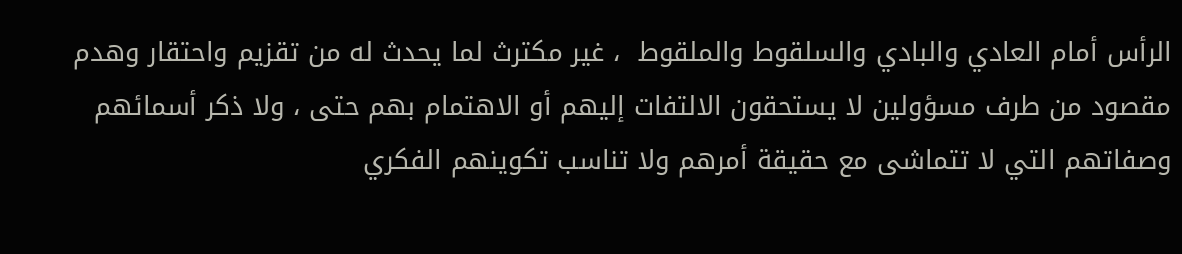الرأس أمام العادي والبادي والسلقوط والملقوط  ، غير مكترث لما يحدث له من تقزيم واحتقار وهدم مقصود من طرف مسؤولين لا يستحقون الالتفات إليهم أو الاهتمام بهم حتى ، ولا ذكر أسمائهم وصفاتهم التي لا تتماشى مع حقيقة أمرهم ولا تناسب تكوينهم الفكري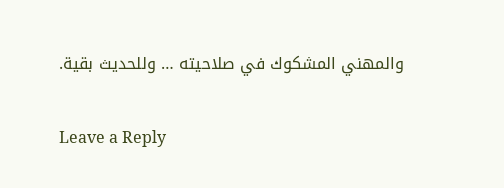والمهني المشكوك في صلاحيته … وللحديث بقية.

Leave a Reply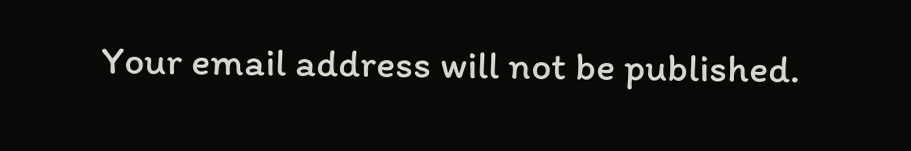Your email address will not be published.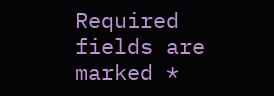Required fields are marked *